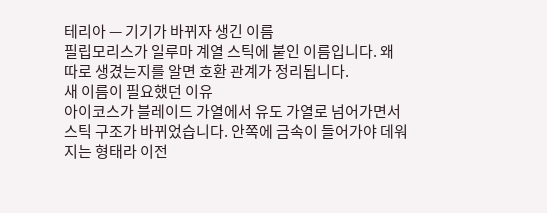테리아 — 기기가 바뀌자 생긴 이름
필립모리스가 일루마 계열 스틱에 붙인 이름입니다. 왜 따로 생겼는지를 알면 호환 관계가 정리됩니다.
새 이름이 필요했던 이유
아이코스가 블레이드 가열에서 유도 가열로 넘어가면서 스틱 구조가 바뀌었습니다. 안쪽에 금속이 들어가야 데워지는 형태라 이전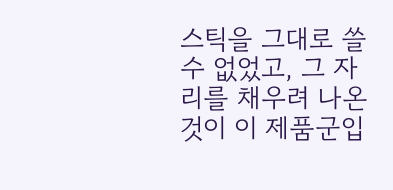스틱을 그대로 쓸 수 없었고, 그 자리를 채우려 나온 것이 이 제품군입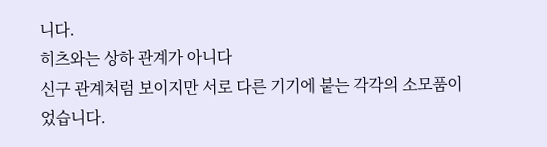니다.
히츠와는 상하 관계가 아니다
신구 관계처럼 보이지만 서로 다른 기기에 붙는 각각의 소모품이었습니다.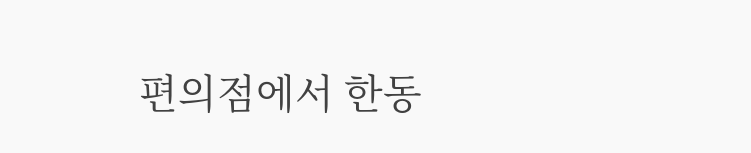편의점에서 한동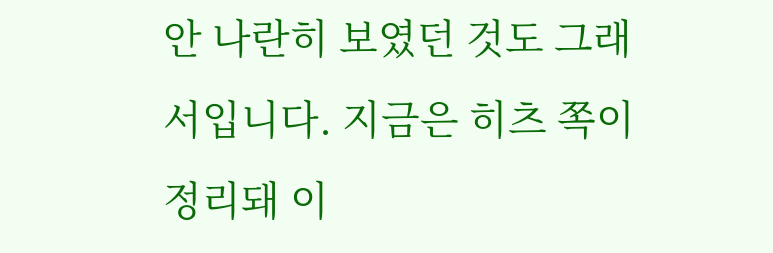안 나란히 보였던 것도 그래서입니다. 지금은 히츠 쪽이 정리돼 이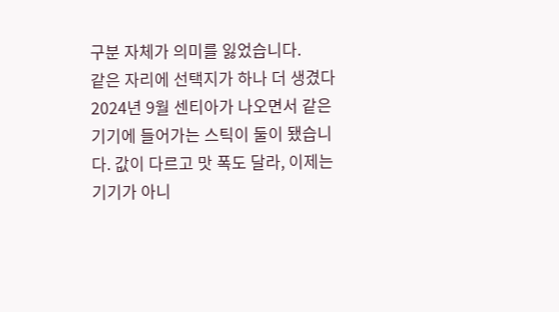구분 자체가 의미를 잃었습니다.
같은 자리에 선택지가 하나 더 생겼다
2024년 9월 센티아가 나오면서 같은 기기에 들어가는 스틱이 둘이 됐습니다. 값이 다르고 맛 폭도 달라, 이제는 기기가 아니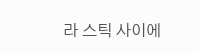라 스틱 사이에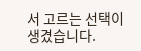서 고르는 선택이 생겼습니다.